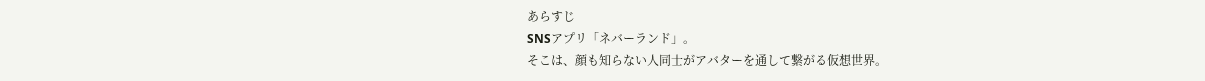あらすじ
SNSアプリ「ネバーランド」。
そこは、顔も知らない人同士がアバターを通して繋がる仮想世界。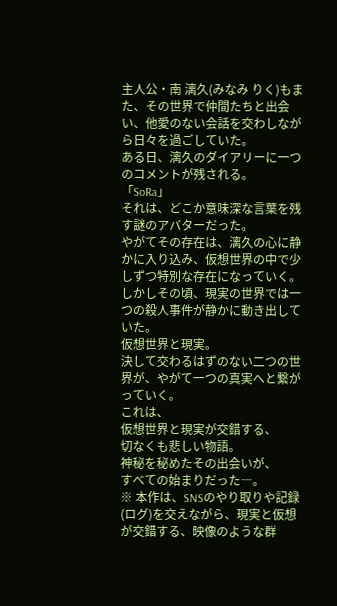主人公・南 漓久(みなみ りく)もまた、その世界で仲間たちと出会い、他愛のない会話を交わしながら日々を過ごしていた。
ある日、漓久のダイアリーに一つのコメントが残される。
「SoRa」
それは、どこか意味深な言葉を残す謎のアバターだった。
やがてその存在は、漓久の心に静かに入り込み、仮想世界の中で少しずつ特別な存在になっていく。
しかしその頃、現実の世界では一つの殺人事件が静かに動き出していた。
仮想世界と現実。
決して交わるはずのない二つの世界が、やがて一つの真実へと繋がっていく。
これは、
仮想世界と現実が交錯する、
切なくも悲しい物語。
神秘を秘めたその出会いが、
すべての始まりだった―。
※ 本作は、SNSのやり取りや記録(ログ)を交えながら、現実と仮想が交錯する、映像のような群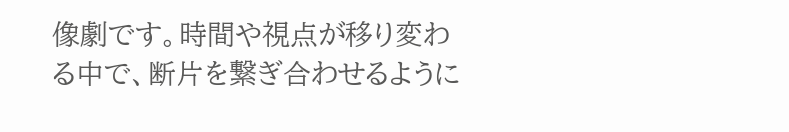像劇です。時間や視点が移り変わる中で、断片を繋ぎ合わせるように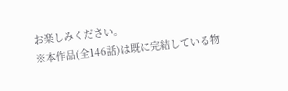お楽しみください。
※本作品(全146話)は既に完結している物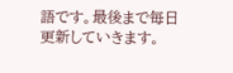語です。最後まで毎日更新していきます。